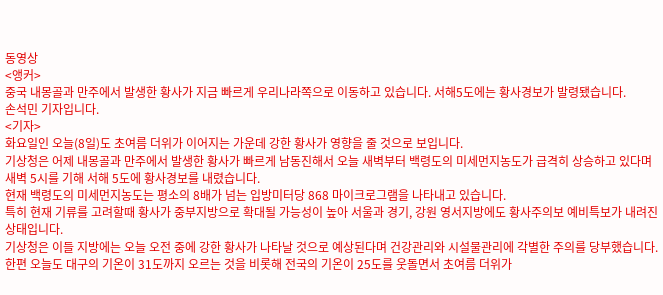동영상
<앵커>
중국 내몽골과 만주에서 발생한 황사가 지금 빠르게 우리나라쪽으로 이동하고 있습니다. 서해5도에는 황사경보가 발령됐습니다.
손석민 기자입니다.
<기자>
화요일인 오늘(8일)도 초여름 더위가 이어지는 가운데 강한 황사가 영향을 줄 것으로 보입니다.
기상청은 어제 내몽골과 만주에서 발생한 황사가 빠르게 남동진해서 오늘 새벽부터 백령도의 미세먼지농도가 급격히 상승하고 있다며 새벽 5시를 기해 서해 5도에 황사경보를 내렸습니다.
현재 백령도의 미세먼지농도는 평소의 8배가 넘는 입방미터당 868 마이크로그램을 나타내고 있습니다.
특히 현재 기류를 고려할때 황사가 중부지방으로 확대될 가능성이 높아 서울과 경기, 강원 영서지방에도 황사주의보 예비특보가 내려진 상태입니다.
기상청은 이들 지방에는 오늘 오전 중에 강한 황사가 나타날 것으로 예상된다며 건강관리와 시설물관리에 각별한 주의를 당부했습니다.
한편 오늘도 대구의 기온이 31도까지 오르는 것을 비롯해 전국의 기온이 25도를 웃돌면서 초여름 더위가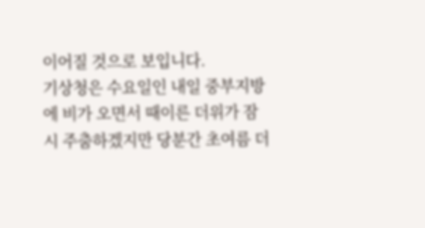이어질 것으로 보입니다.
기상청은 수요일인 내일 중부지방에 비가 오면서 때이른 더위가 잠시 주춤하겠지만 당분간 초여름 더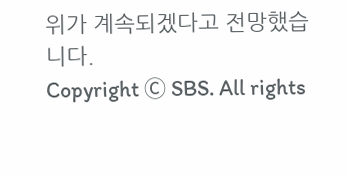위가 계속되겠다고 전망했습니다.
Copyright Ⓒ SBS. All rights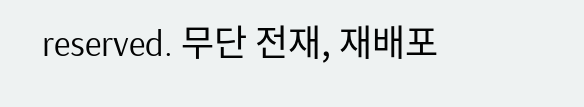reserved. 무단 전재, 재배포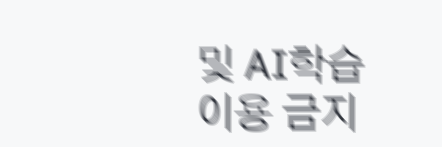및 AI학습 이용 금지